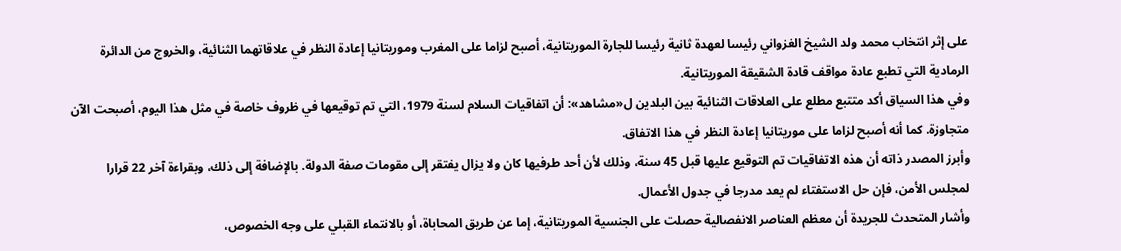على إثر انتخاب محمد ولد الشيخ الغزواني رئيسا لعهدة ثانية رئيسا للجارة الموريتانية، أصبح لزاما على المغرب وموريتانيا إعادة النظر في علاقاتهما الثنائية، والخروج من الدائرة الرمادية التي تطبع عادة مواقف قادة الشقيقة الموريتانية.
وفي هذا السياق أكد متتبع مطلع على العلاقات الثنائية بين البلدين ل«مشاهد»: أن اتفاقيات السلام لسنة 1979، التي تم توقيعها في ظروف خاصة في مثل هذا اليوم، أصبحت الآن متجاوزة. كما أنه أصبح لزاما على موريتانيا إعادة النظر في هذا الاتفاق.
وأبرز المصدر ذاته أن هذه الاتفاقيات تم التوقيع عليها قبل 45 سنة، وذلك لأن أحد طرفيها كان ولا يزال يفتقر إلى مقومات صفة الدولة. بالإضافة إلى ذلك، وبقراءة آخر 22 قرارا لمجلس الأمن، فإن حل الاستفتاء لم يعد مدرجا في جدول الأعمال.
وأشار المتحدث للجريدة أن معظم العناصر الانفصالية حصلت على الجنسية الموريتانية، إما عن طريق المحاباة، أو بالانتماء القبلي على وجه الخصوص،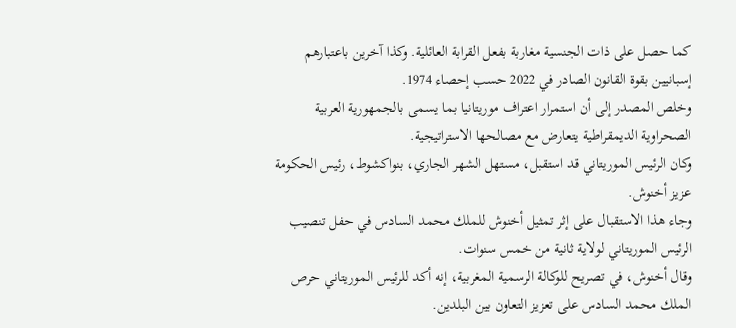كما حصل على ذات الجنسية مغاربة بفعل القرابة العائلية. وكذا آخرين باعتبارهم إسبانيين بقوة القانون الصادر في 2022 حسب إحصاء 1974.
وخلص المصدر إلى أن استمرار اعتراف موريتانيا بما يسمى بالجمهورية العربية الصحراوية الديمقراطية يتعارض مع مصالحها الاستراتيجية.
وكان الرئيس الموريتاني قد استقبل، مستهل الشهر الجاري، بنواكشوط، رئيس الحكومة عزيز أخنوش.
وجاء هذا الاستقبال على إثر تمثيل أخنوش للملك محمد السادس في حفل تنصيب الرئيس الموريتاني لولاية ثانية من خمس سنوات.
وقال أخنوش، في تصريح للوكالة الرسمية المغربية، إنه أكد للرئيس الموريتاني حرص الملك محمد السادس على تعزيز التعاون بين البلدين.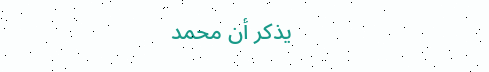يذكر أن محمد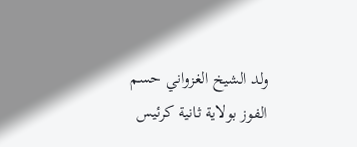ولد الشيخ الغزواني حسم الفوز بولاية ثانية كرئيس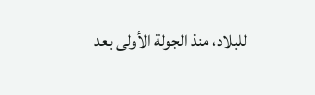للبلاد، منذ الجولة الأولى بعد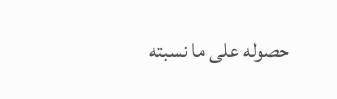حصوله على ما نسبته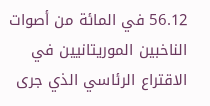56.12 في المائة من أصوات الناخبين الموريتانيين في الاقتراع الرئاسي الذي جرى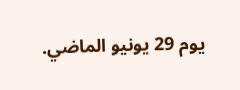يوم 29 يونيو الماضي.